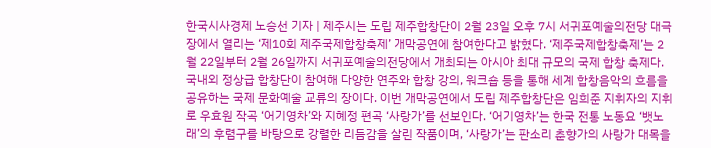한국시사경제 노승선 기자 | 제주시는 도립 제주합창단이 2월 23일 오후 7시 서귀포예술의전당 대극장에서 열리는 ‘제10회 제주국제합창축제’ 개막공연에 참여한다고 밝혔다. ‘제주국제합창축제’는 2월 22일부터 2월 26일까지 서귀포예술의전당에서 개최되는 아시아 최대 규모의 국제 합창 축제다. 국내외 정상급 합창단이 참여해 다양한 연주와 합창 강의, 워크숍 등을 통해 세계 합창음악의 흐름을 공유하는 국제 문화예술 교류의 장이다. 이번 개막공연에서 도립 제주합창단은 임희준 지휘자의 지휘로 우효원 작곡 ‘어기영차’와 지혜정 편곡 ‘사랑가’를 선보인다. ‘어기영차’는 한국 전통 노동요 ‘뱃노래’의 후렴구를 바탕으로 강렬한 리듬감을 살린 작품이며, ‘사랑가’는 판소리 춘향가의 사랑가 대목을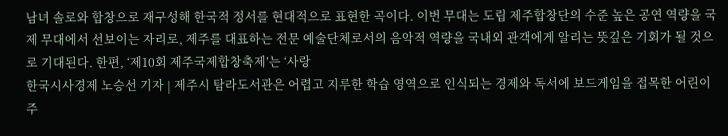남녀 솔로와 합창으로 재구성해 한국적 정서를 현대적으로 표현한 곡이다. 이번 무대는 도립 제주합창단의 수준 높은 공연 역량을 국제 무대에서 선보이는 자리로, 제주를 대표하는 전문 예술단체로서의 음악적 역량을 국내외 관객에게 알리는 뜻깊은 기회가 될 것으로 기대된다. 한편, ‘제10회 제주국제합창축제’는 ‘사랑
한국시사경제 노승선 기자 | 제주시 탐라도서관은 어렵고 지루한 학습 영역으로 인식되는 경제와 독서에 보드게임을 접목한 어린이 주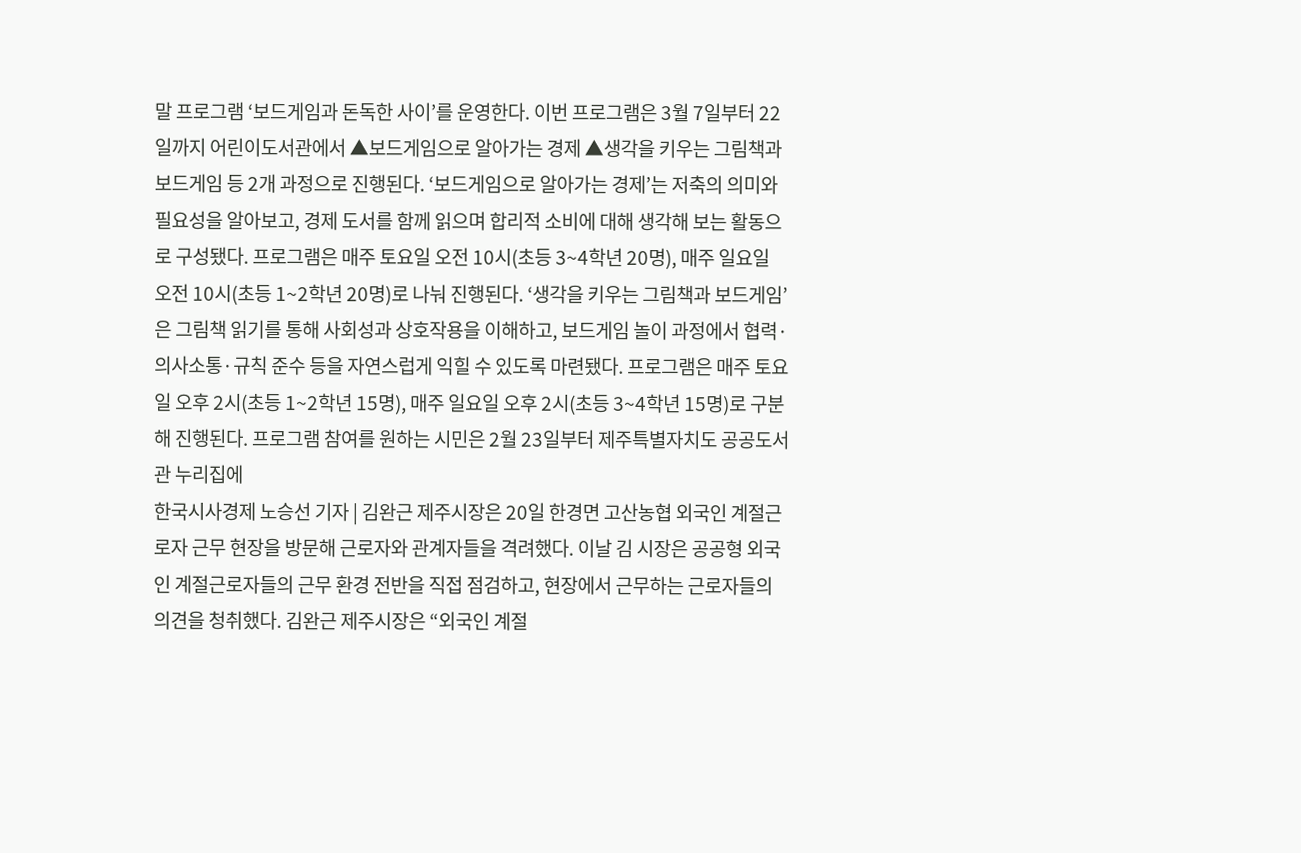말 프로그램 ‘보드게임과 돈독한 사이’를 운영한다. 이번 프로그램은 3월 7일부터 22일까지 어린이도서관에서 ▲보드게임으로 알아가는 경제 ▲생각을 키우는 그림책과 보드게임 등 2개 과정으로 진행된다. ‘보드게임으로 알아가는 경제’는 저축의 의미와 필요성을 알아보고, 경제 도서를 함께 읽으며 합리적 소비에 대해 생각해 보는 활동으로 구성됐다. 프로그램은 매주 토요일 오전 10시(초등 3~4학년 20명), 매주 일요일 오전 10시(초등 1~2학년 20명)로 나눠 진행된다. ‘생각을 키우는 그림책과 보드게임’은 그림책 읽기를 통해 사회성과 상호작용을 이해하고, 보드게임 놀이 과정에서 협력·의사소통·규칙 준수 등을 자연스럽게 익힐 수 있도록 마련됐다. 프로그램은 매주 토요일 오후 2시(초등 1~2학년 15명), 매주 일요일 오후 2시(초등 3~4학년 15명)로 구분해 진행된다. 프로그램 참여를 원하는 시민은 2월 23일부터 제주특별자치도 공공도서관 누리집에
한국시사경제 노승선 기자 | 김완근 제주시장은 20일 한경면 고산농협 외국인 계절근로자 근무 현장을 방문해 근로자와 관계자들을 격려했다. 이날 김 시장은 공공형 외국인 계절근로자들의 근무 환경 전반을 직접 점검하고, 현장에서 근무하는 근로자들의 의견을 청취했다. 김완근 제주시장은 “외국인 계절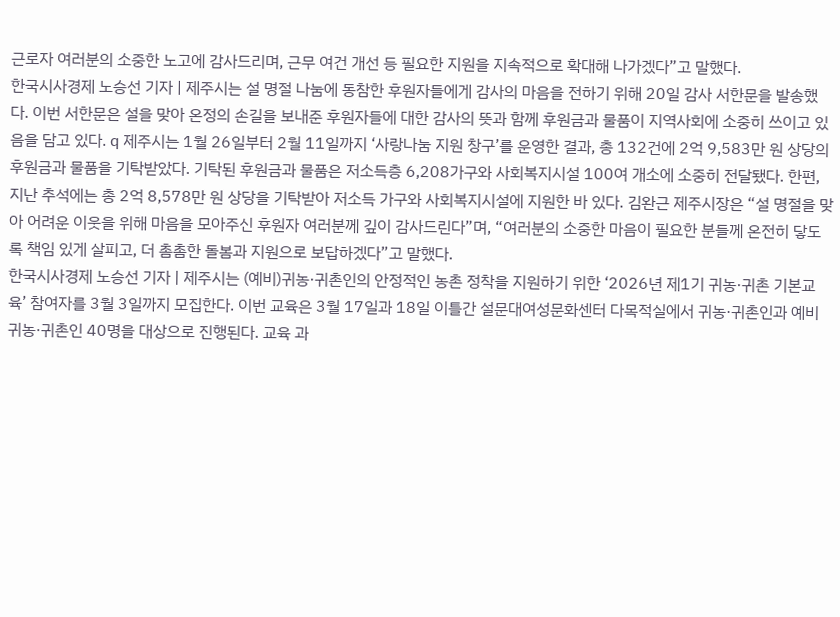근로자 여러분의 소중한 노고에 감사드리며, 근무 여건 개선 등 필요한 지원을 지속적으로 확대해 나가겠다”고 말했다.
한국시사경제 노승선 기자 | 제주시는 설 명절 나눔에 동참한 후원자들에게 감사의 마음을 전하기 위해 20일 감사 서한문을 발송했다. 이번 서한문은 설을 맞아 온정의 손길을 보내준 후원자들에 대한 감사의 뜻과 함께 후원금과 물품이 지역사회에 소중히 쓰이고 있음을 담고 있다. q 제주시는 1월 26일부터 2월 11일까지 ‘사랑나눔 지원 창구’를 운영한 결과, 총 132건에 2억 9,583만 원 상당의 후원금과 물품을 기탁받았다. 기탁된 후원금과 물품은 저소득층 6,208가구와 사회복지시설 100여 개소에 소중히 전달됐다. 한편, 지난 추석에는 총 2억 8,578만 원 상당을 기탁받아 저소득 가구와 사회복지시설에 지원한 바 있다. 김완근 제주시장은 “설 명절을 맞아 어려운 이웃을 위해 마음을 모아주신 후원자 여러분께 깊이 감사드린다”며, “여러분의 소중한 마음이 필요한 분들께 온전히 닿도록 책임 있게 살피고, 더 촘촘한 돌봄과 지원으로 보답하겠다”고 말했다.
한국시사경제 노승선 기자 | 제주시는 (예비)귀농·귀촌인의 안정적인 농촌 정착을 지원하기 위한 ‘2026년 제1기 귀농·귀촌 기본교육’ 참여자를 3월 3일까지 모집한다. 이번 교육은 3월 17일과 18일 이틀간 설문대여성문화센터 다목적실에서 귀농·귀촌인과 예비 귀농·귀촌인 40명을 대상으로 진행된다. 교육 과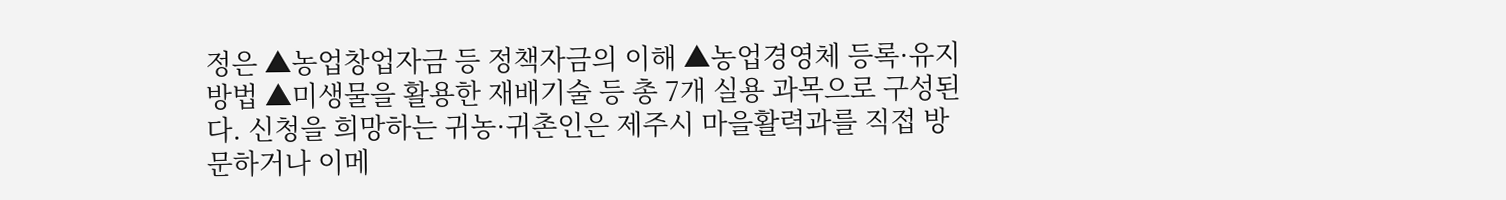정은 ▲농업창업자금 등 정책자금의 이해 ▲농업경영체 등록·유지 방법 ▲미생물을 활용한 재배기술 등 총 7개 실용 과목으로 구성된다. 신청을 희망하는 귀농·귀촌인은 제주시 마을활력과를 직접 방문하거나 이메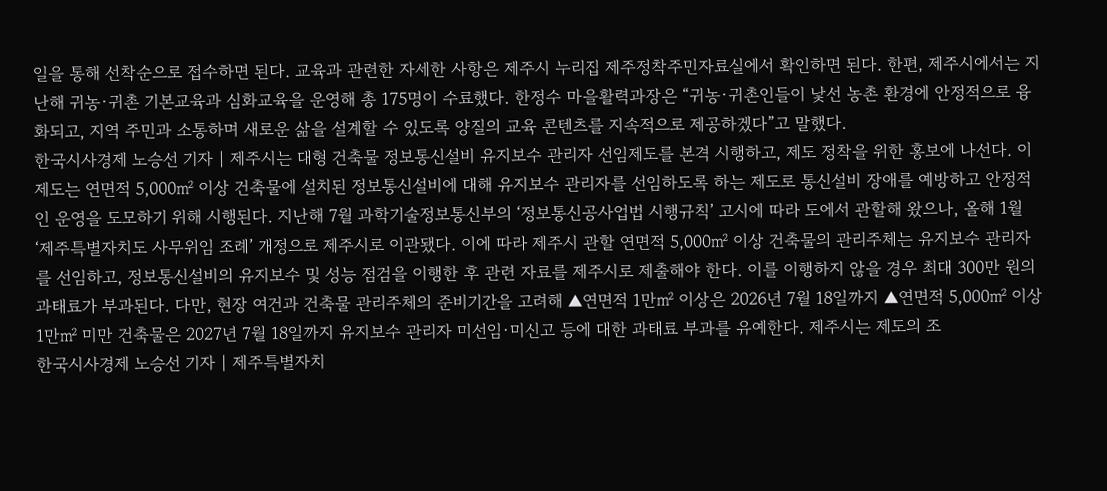일을 통해 선착순으로 접수하면 된다. 교육과 관련한 자세한 사항은 제주시 누리집 제주정착주민자료실에서 확인하면 된다. 한편, 제주시에서는 지난해 귀농·귀촌 기본교육과 심화교육을 운영해 총 175명이 수료했다. 한정수 마을활력과장은 “귀농·귀촌인들이 낯선 농촌 환경에 안정적으로 융화되고, 지역 주민과 소통하며 새로운 삶을 설계할 수 있도록 양질의 교육 콘텐츠를 지속적으로 제공하겠다”고 말했다.
한국시사경제 노승선 기자 | 제주시는 대형 건축물 정보통신설비 유지보수 관리자 선임제도를 본격 시행하고, 제도 정착을 위한 홍보에 나선다. 이 제도는 연면적 5,000㎡ 이상 건축물에 설치된 정보통신설비에 대해 유지보수 관리자를 선임하도록 하는 제도로 통신설비 장애를 예방하고 안정적인 운영을 도모하기 위해 시행된다. 지난해 7월 과학기술정보통신부의 ‘정보통신공사업법 시행규칙’ 고시에 따라 도에서 관할해 왔으나, 올해 1월 ‘제주특별자치도 사무위임 조례’ 개정으로 제주시로 이관됐다. 이에 따라 제주시 관할 연면적 5,000㎡ 이상 건축물의 관리주체는 유지보수 관리자를 선임하고, 정보통신설비의 유지보수 및 성능 점검을 이행한 후 관련 자료를 제주시로 제출해야 한다. 이를 이행하지 않을 경우 최대 300만 원의 과태료가 부과된다. 다만, 현장 여건과 건축물 관리주체의 준비기간을 고려해 ▲연면적 1만㎡ 이상은 2026년 7월 18일까지 ▲연면적 5,000㎡ 이상 1만㎡ 미만 건축물은 2027년 7월 18일까지 유지보수 관리자 미선임·미신고 등에 대한 과태료 부과를 유예한다. 제주시는 제도의 조
한국시사경제 노승선 기자 | 제주특별자치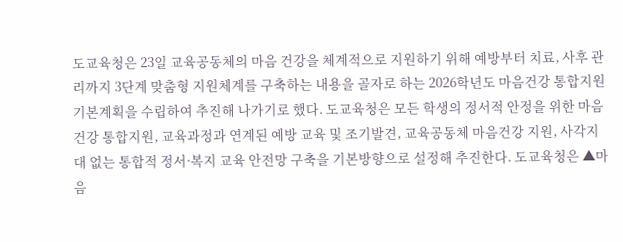도교육청은 23일 교육공동체의 마음 건강을 체계적으로 지원하기 위해 예방부터 치료, 사후 관리까지 3단계 맞춤형 지원체계를 구축하는 내용을 골자로 하는 2026학년도 마음건강 통합지원 기본계획을 수립하여 추진해 나가기로 했다. 도교육청은 모든 학생의 정서적 안정을 위한 마음건강 통합지원, 교육과정과 연계된 예방 교육 및 조기발견, 교육공동체 마음건강 지원, 사각지대 없는 통합적 정서·복지 교육 안전망 구축을 기본방향으로 설정해 추진한다. 도교육청은 ▲마음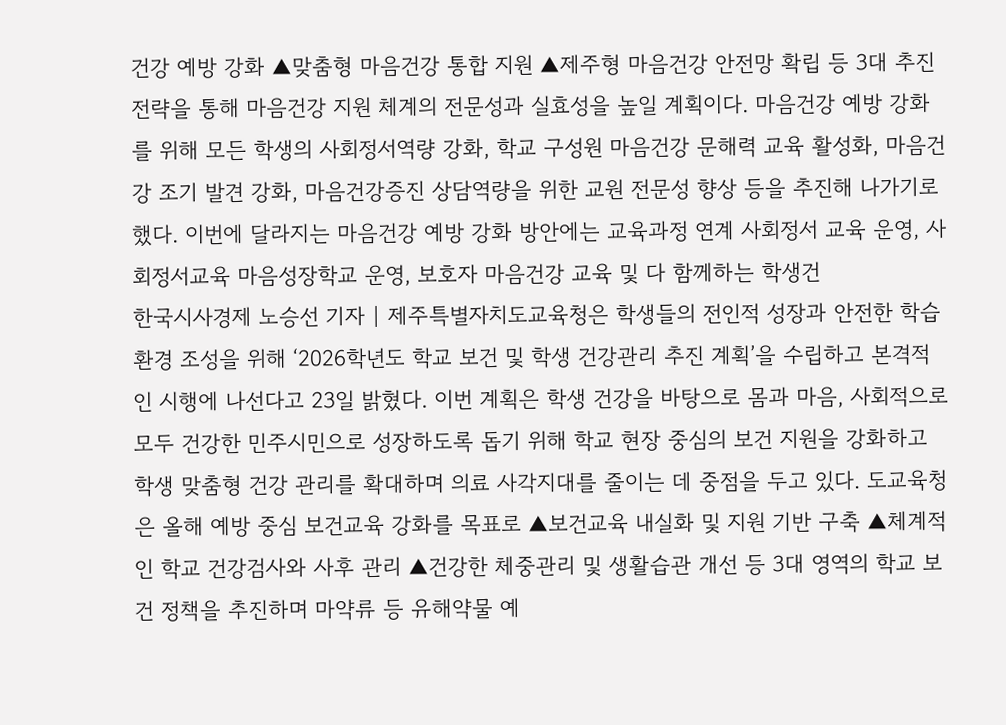건강 예방 강화 ▲맞춤형 마음건강 통합 지원 ▲제주형 마음건강 안전망 확립 등 3대 추진전략을 통해 마음건강 지원 체계의 전문성과 실효성을 높일 계획이다. 마음건강 예방 강화를 위해 모든 학생의 사회정서역량 강화, 학교 구성원 마음건강 문해력 교육 활성화, 마음건강 조기 발견 강화, 마음건강증진 상담역량을 위한 교원 전문성 향상 등을 추진해 나가기로 했다. 이번에 달라지는 마음건강 예방 강화 방안에는 교육과정 연계 사회정서 교육 운영, 사회정서교육 마음성장학교 운영, 보호자 마음건강 교육 및 다 함께하는 학생건
한국시사경제 노승선 기자 | 제주특별자치도교육청은 학생들의 전인적 성장과 안전한 학습 환경 조성을 위해 ‘2026학년도 학교 보건 및 학생 건강관리 추진 계획’을 수립하고 본격적인 시행에 나선다고 23일 밝혔다. 이번 계획은 학생 건강을 바탕으로 몸과 마음, 사회적으로 모두 건강한 민주시민으로 성장하도록 돕기 위해 학교 현장 중심의 보건 지원을 강화하고 학생 맞춤형 건강 관리를 확대하며 의료 사각지대를 줄이는 데 중점을 두고 있다. 도교육청은 올해 예방 중심 보건교육 강화를 목표로 ▲보건교육 내실화 및 지원 기반 구축 ▲체계적인 학교 건강검사와 사후 관리 ▲건강한 체중관리 및 생활습관 개선 등 3대 영역의 학교 보건 정책을 추진하며 마약류 등 유해약물 예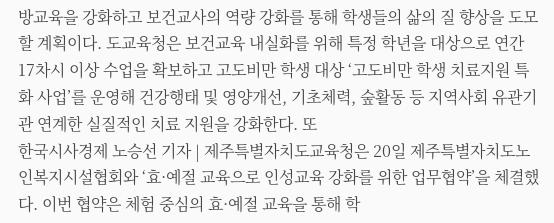방교육을 강화하고 보건교사의 역량 강화를 통해 학생들의 삶의 질 향상을 도모할 계획이다. 도교육청은 보건교육 내실화를 위해 특정 학년을 대상으로 연간 17차시 이상 수업을 확보하고 고도비만 학생 대상 ‘고도비만 학생 치료지원 특화 사업’를 운영해 건강행태 및 영양개선, 기초체력, 숲활동 등 지역사회 유관기관 연계한 실질적인 치료 지원을 강화한다. 또
한국시사경제 노승선 기자 | 제주특별자치도교육청은 20일 제주특별자치도노인복지시설협회와 ‘효·예절 교육으로 인성교육 강화를 위한 업무협약’을 체결했다. 이번 협약은 체험 중심의 효·예절 교육을 통해 학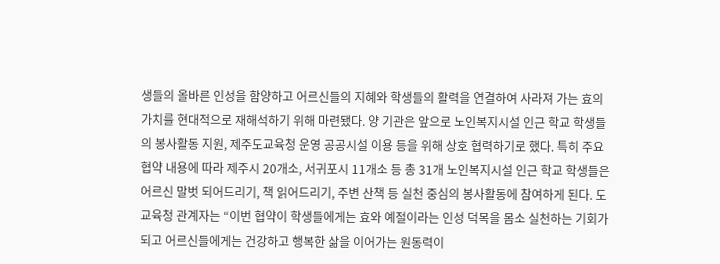생들의 올바른 인성을 함양하고 어르신들의 지혜와 학생들의 활력을 연결하여 사라져 가는 효의 가치를 현대적으로 재해석하기 위해 마련됐다. 양 기관은 앞으로 노인복지시설 인근 학교 학생들의 봉사활동 지원, 제주도교육청 운영 공공시설 이용 등을 위해 상호 협력하기로 했다. 특히 주요 협약 내용에 따라 제주시 20개소, 서귀포시 11개소 등 총 31개 노인복지시설 인근 학교 학생들은 어르신 말벗 되어드리기, 책 읽어드리기, 주변 산책 등 실천 중심의 봉사활동에 참여하게 된다. 도교육청 관계자는 “이번 협약이 학생들에게는 효와 예절이라는 인성 덕목을 몸소 실천하는 기회가 되고 어르신들에게는 건강하고 행복한 삶을 이어가는 원동력이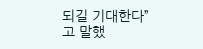되길 기대한다”고 말했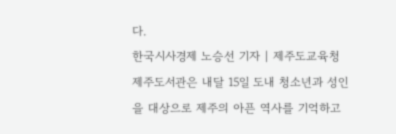다.
한국시사경제 노승선 기자 | 제주도교육청 제주도서관은 내달 15일 도내 청소년과 성인을 대상으로 제주의 아픈 역사를 기억하고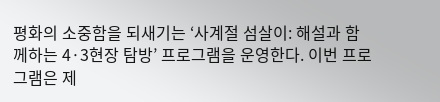평화의 소중함을 되새기는 ‘사계절 섬살이: 해설과 함께하는 4·3현장 탐방’ 프로그램을 운영한다. 이번 프로그램은 제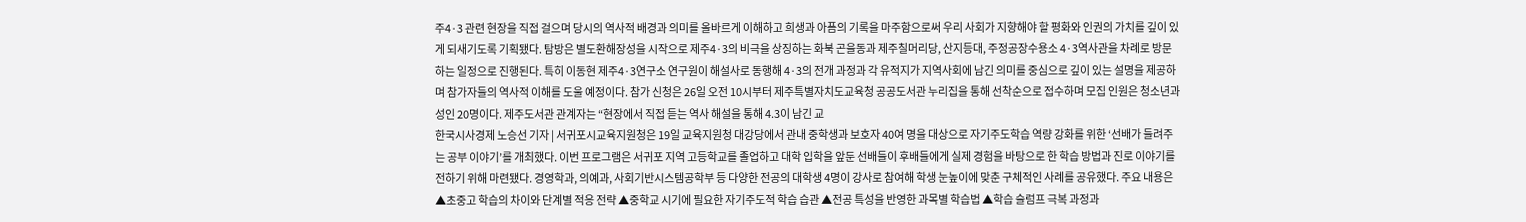주4·3 관련 현장을 직접 걸으며 당시의 역사적 배경과 의미를 올바르게 이해하고 희생과 아픔의 기록을 마주함으로써 우리 사회가 지향해야 할 평화와 인권의 가치를 깊이 있게 되새기도록 기획됐다. 탐방은 별도환해장성을 시작으로 제주4·3의 비극을 상징하는 화북 곤을동과 제주칠머리당, 산지등대, 주정공장수용소 4·3역사관을 차례로 방문하는 일정으로 진행된다. 특히 이동현 제주4·3연구소 연구원이 해설사로 동행해 4·3의 전개 과정과 각 유적지가 지역사회에 남긴 의미를 중심으로 깊이 있는 설명을 제공하며 참가자들의 역사적 이해를 도울 예정이다. 참가 신청은 26일 오전 10시부터 제주특별자치도교육청 공공도서관 누리집을 통해 선착순으로 접수하며 모집 인원은 청소년과 성인 20명이다. 제주도서관 관계자는 “현장에서 직접 듣는 역사 해설을 통해 4.3이 남긴 교
한국시사경제 노승선 기자 | 서귀포시교육지원청은 19일 교육지원청 대강당에서 관내 중학생과 보호자 40여 명을 대상으로 자기주도학습 역량 강화를 위한 ‘선배가 들려주는 공부 이야기’를 개최했다. 이번 프로그램은 서귀포 지역 고등학교를 졸업하고 대학 입학을 앞둔 선배들이 후배들에게 실제 경험을 바탕으로 한 학습 방법과 진로 이야기를 전하기 위해 마련됐다. 경영학과, 의예과, 사회기반시스템공학부 등 다양한 전공의 대학생 4명이 강사로 참여해 학생 눈높이에 맞춘 구체적인 사례를 공유했다. 주요 내용은 ▲초중고 학습의 차이와 단계별 적응 전략 ▲중학교 시기에 필요한 자기주도적 학습 습관 ▲전공 특성을 반영한 과목별 학습법 ▲학습 슬럼프 극복 과정과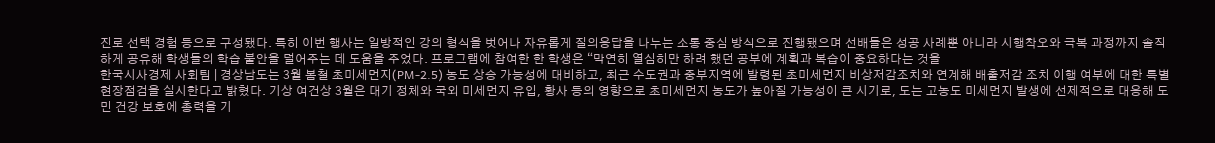진로 선택 경험 등으로 구성됐다. 특히 이번 행사는 일방적인 강의 형식을 벗어나 자유롭게 질의응답을 나누는 소통 중심 방식으로 진행됐으며 선배들은 성공 사례뿐 아니라 시행착오와 극복 과정까지 솔직하게 공유해 학생들의 학습 불안을 덜어주는 데 도움을 주었다. 프로그램에 참여한 한 학생은 “막연히 열심히만 하려 했던 공부에 계획과 복습이 중요하다는 것을
한국시사경제 사회팀 | 경상남도는 3월 봄철 초미세먼지(PM-2.5) 농도 상승 가능성에 대비하고, 최근 수도권과 중부지역에 발령된 초미세먼지 비상저감조치와 연계해 배출저감 조치 이행 여부에 대한 특별 현장점검을 실시한다고 밝혔다. 기상 여건상 3월은 대기 정체와 국외 미세먼지 유입, 황사 등의 영향으로 초미세먼지 농도가 높아질 가능성이 큰 시기로, 도는 고농도 미세먼지 발생에 선제적으로 대응해 도민 건강 보호에 총력을 기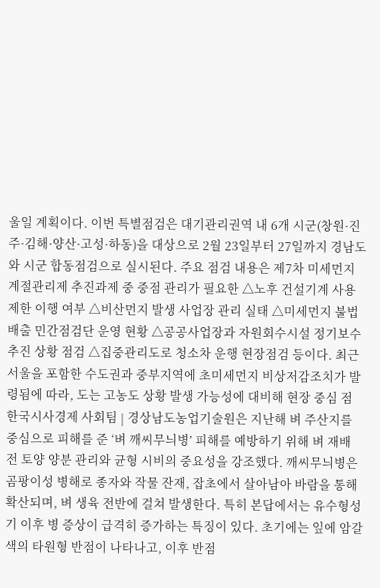울일 계획이다. 이번 특별점검은 대기관리권역 내 6개 시군(창원·진주·김해·양산·고성·하동)을 대상으로 2월 23일부터 27일까지 경남도와 시군 합동점검으로 실시된다. 주요 점검 내용은 제7차 미세먼지 계절관리제 추진과제 중 중점 관리가 필요한 △노후 건설기계 사용 제한 이행 여부 △비산먼지 발생 사업장 관리 실태 △미세먼지 불법배출 민간점검단 운영 현황 △공공사업장과 자원회수시설 정기보수 추진 상황 점검 △집중관리도로 청소차 운행 현장점검 등이다. 최근 서울을 포함한 수도권과 중부지역에 초미세먼지 비상저감조치가 발령됨에 따라, 도는 고농도 상황 발생 가능성에 대비해 현장 중심 점
한국시사경제 사회팀 | 경상남도농업기술원은 지난해 벼 주산지를 중심으로 피해를 준 ‘벼 깨씨무늬병’ 피해를 예방하기 위해 벼 재배 전 토양 양분 관리와 균형 시비의 중요성을 강조했다. 깨씨무늬병은 곰팡이성 병해로 종자와 작물 잔재, 잡초에서 살아남아 바람을 통해 확산되며, 벼 생육 전반에 걸쳐 발생한다. 특히 본답에서는 유수형성기 이후 병 증상이 급격히 증가하는 특징이 있다. 초기에는 잎에 암갈색의 타원형 반점이 나타나고, 이후 반점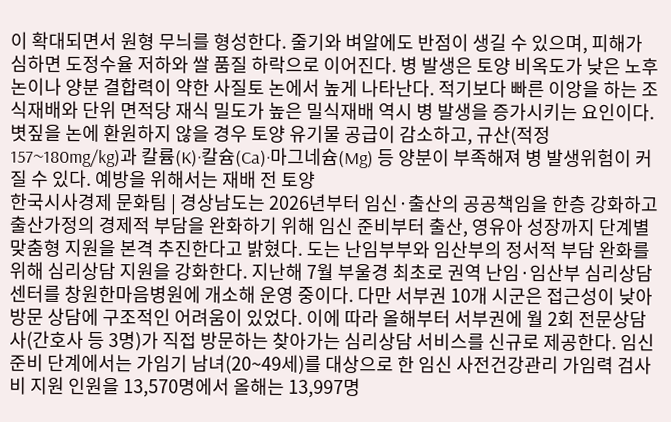이 확대되면서 원형 무늬를 형성한다. 줄기와 벼알에도 반점이 생길 수 있으며, 피해가 심하면 도정수율 저하와 쌀 품질 하락으로 이어진다. 병 발생은 토양 비옥도가 낮은 노후 논이나 양분 결합력이 약한 사질토 논에서 높게 나타난다. 적기보다 빠른 이앙을 하는 조식재배와 단위 면적당 재식 밀도가 높은 밀식재배 역시 병 발생을 증가시키는 요인이다. 볏짚을 논에 환원하지 않을 경우 토양 유기물 공급이 감소하고, 규산(적정 157~180mg/kg)과 칼륨(K)·칼슘(Ca)·마그네슘(Mg) 등 양분이 부족해져 병 발생위험이 커질 수 있다. 예방을 위해서는 재배 전 토양
한국시사경제 문화팀 | 경상남도는 2026년부터 임신·출산의 공공책임을 한층 강화하고 출산가정의 경제적 부담을 완화하기 위해 임신 준비부터 출산, 영유아 성장까지 단계별 맞춤형 지원을 본격 추진한다고 밝혔다. 도는 난임부부와 임산부의 정서적 부담 완화를 위해 심리상담 지원을 강화한다. 지난해 7월 부울경 최초로 권역 난임·임산부 심리상담센터를 창원한마음병원에 개소해 운영 중이다. 다만 서부권 10개 시군은 접근성이 낮아 방문 상담에 구조적인 어려움이 있었다. 이에 따라 올해부터 서부권에 월 2회 전문상담사(간호사 등 3명)가 직접 방문하는 찾아가는 심리상담 서비스를 신규로 제공한다. 임신 준비 단계에서는 가임기 남녀(20~49세)를 대상으로 한 임신 사전건강관리 가임력 검사비 지원 인원을 13,570명에서 올해는 13,997명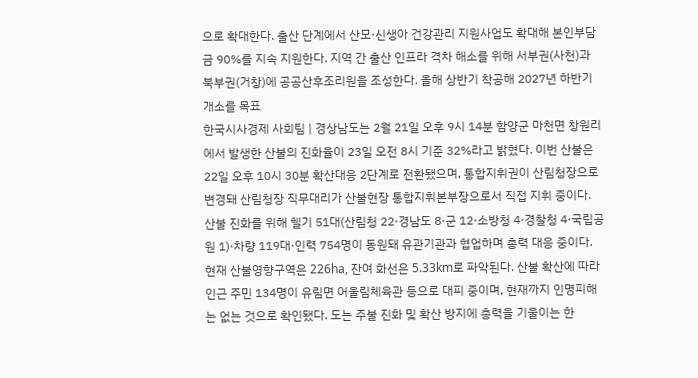으로 확대한다. 출산 단계에서 산모·신생아 건강관리 지원사업도 확대해 본인부담금 90%를 지속 지원한다. 지역 간 출산 인프라 격차 해소를 위해 서부권(사천)과 북부권(거창)에 공공산후조리원을 조성한다. 올해 상반기 착공해 2027년 하반기 개소를 목표
한국시사경제 사회팀 | 경상남도는 2월 21일 오후 9시 14분 함양군 마천면 창원리에서 발생한 산불의 진화율이 23일 오전 8시 기준 32%라고 밝혔다. 이번 산불은 22일 오후 10시 30분 확산대응 2단계로 전환됐으며, 통합지휘권이 산림청장으로 변경돼 산림청장 직무대리가 산불현장 통합지휘본부장으로서 직접 지휘 중이다. 산불 진화를 위해 헬기 51대(산림청 22·경남도 8·군 12·소방청 4·경찰청 4·국립공원 1)·차량 119대·인력 754명이 동원돼 유관기관과 협업하며 총력 대응 중이다. 현재 산불영향구역은 226ha, 잔여 화선은 5.33km로 파악된다. 산불 확산에 따라 인근 주민 134명이 유림면 어울림체육관 등으로 대피 중이며, 현재까지 인명피해는 없는 것으로 확인됐다. 도는 주불 진화 및 확산 방지에 총력을 기울이는 한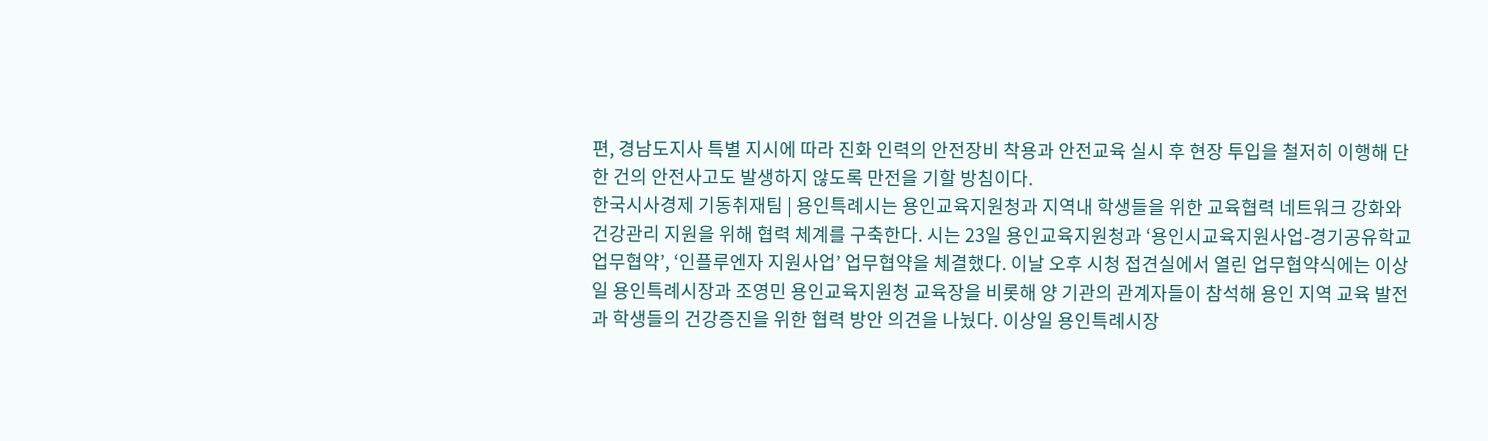편, 경남도지사 특별 지시에 따라 진화 인력의 안전장비 착용과 안전교육 실시 후 현장 투입을 철저히 이행해 단 한 건의 안전사고도 발생하지 않도록 만전을 기할 방침이다.
한국시사경제 기동취재팀 | 용인특례시는 용인교육지원청과 지역내 학생들을 위한 교육협력 네트워크 강화와 건강관리 지원을 위해 협력 체계를 구축한다. 시는 23일 용인교육지원청과 ‘용인시교육지원사업-경기공유학교 업무협약’, ‘인플루엔자 지원사업’ 업무협약을 체결했다. 이날 오후 시청 접견실에서 열린 업무협약식에는 이상일 용인특례시장과 조영민 용인교육지원청 교육장을 비롯해 양 기관의 관계자들이 참석해 용인 지역 교육 발전과 학생들의 건강증진을 위한 협력 방안 의견을 나눴다. 이상일 용인특례시장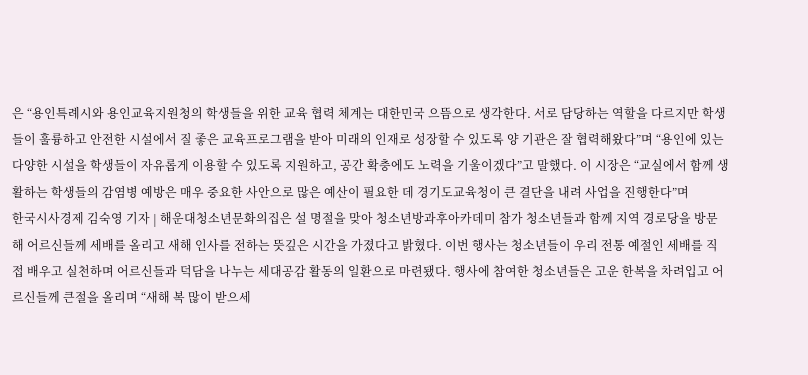은 “용인특례시와 용인교육지원청의 학생들을 위한 교육 협력 체계는 대한민국 으뜸으로 생각한다. 서로 담당하는 역할을 다르지만 학생들이 훌륭하고 안전한 시설에서 질 좋은 교육프로그램을 받아 미래의 인재로 성장할 수 있도록 양 기관은 잘 협력해왔다”며 “용인에 있는 다양한 시설을 학생들이 자유롭게 이용할 수 있도록 지원하고, 공간 확충에도 노력을 기울이겠다”고 말했다. 이 시장은 “교실에서 함께 생활하는 학생들의 감염병 예방은 매우 중요한 사안으로 많은 예산이 필요한 데 경기도교육청이 큰 결단을 내려 사업을 진행한다”며
한국시사경제 김숙영 기자 | 해운대청소년문화의집은 설 명절을 맞아 청소년방과후아카데미 참가 청소년들과 함께 지역 경로당을 방문해 어르신들께 세배를 올리고 새해 인사를 전하는 뜻깊은 시간을 가졌다고 밝혔다. 이번 행사는 청소년들이 우리 전통 예절인 세배를 직접 배우고 실천하며 어르신들과 덕담을 나누는 세대공감 활동의 일환으로 마련됐다. 행사에 참여한 청소년들은 고운 한복을 차려입고 어르신들께 큰절을 올리며 “새해 복 많이 받으세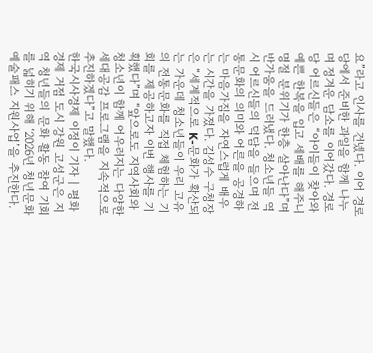요”라고 인사를 건넸다. 이어 경로당에서 준비한 과일을 함께 나누며 정겨운 담소를 이어갔다. 경로당 어르신들은 “아이들이 찾아와 예쁜 한복을 입고 세배를 해주니 명절 분위기가 한층 살아난다”며 반가움을 드러냈다. 청소년들 역시 어르신들의 덕담을 들으며 전통문화의 의미와 어른을 공경하는 마음가짐을 자연스럽게 배우는 시간을 가졌다. 김성수 구청장은 “세계적으로 K-문화가 확산되는 가운데 청소년들이 우리 고유의 전통문화를 직접 체험하는 기회를 제공하고자 이번 행사를 기획했다”며 “앞으로도 지역사회와 청소년이 함께 어우러지는 다양한 세대공감 프로그램을 지속적으로 추진하겠다”고 말했다.
한국시사경제 이정이 기자 | 평화 경제 거점 도시 강원 고성군은 지역 청년들의 문화 활동 참여 기회를 넓히기 위해 ‘2026년 청년문화예술패스 지원사업’을 추진한다.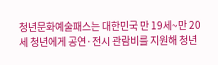청년문화예술패스는 대한민국 만 19세~만 20세 청년에게 공연·전시 관람비를 지원해 청년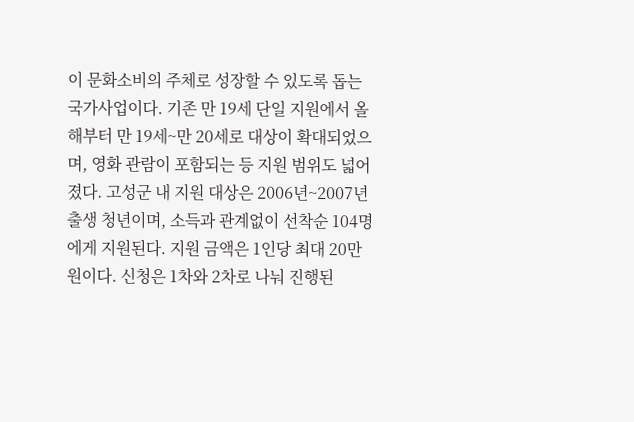이 문화소비의 주체로 성장할 수 있도록 돕는 국가사업이다. 기존 만 19세 단일 지원에서 올해부터 만 19세~만 20세로 대상이 확대되었으며, 영화 관람이 포함되는 등 지원 범위도 넓어졌다. 고성군 내 지원 대상은 2006년~2007년 출생 청년이며, 소득과 관계없이 선착순 104명에게 지원된다. 지원 금액은 1인당 최대 20만 원이다. 신청은 1차와 2차로 나눠 진행된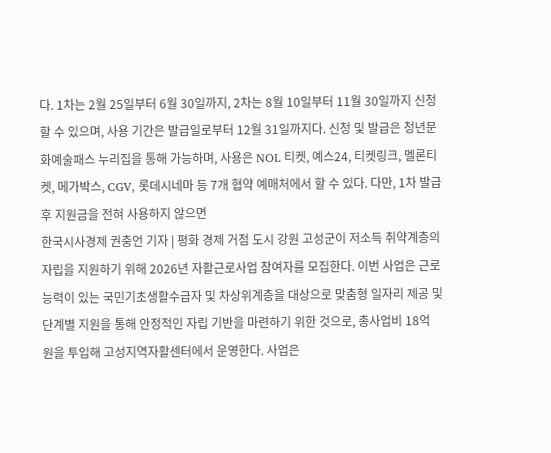다. 1차는 2월 25일부터 6월 30일까지, 2차는 8월 10일부터 11월 30일까지 신청할 수 있으며, 사용 기간은 발급일로부터 12월 31일까지다. 신청 및 발급은 청년문화예술패스 누리집을 통해 가능하며, 사용은 NOL 티켓, 예스24, 티켓링크, 멜론티켓, 메가박스, CGV, 롯데시네마 등 7개 협약 예매처에서 할 수 있다. 다만, 1차 발급 후 지원금을 전혀 사용하지 않으면
한국시사경제 권충언 기자 | 평화 경제 거점 도시 강원 고성군이 저소득 취약계층의 자립을 지원하기 위해 2026년 자활근로사업 참여자를 모집한다. 이번 사업은 근로 능력이 있는 국민기초생활수급자 및 차상위계층을 대상으로 맞춤형 일자리 제공 및 단계별 지원을 통해 안정적인 자립 기반을 마련하기 위한 것으로, 총사업비 18억 원을 투입해 고성지역자활센터에서 운영한다. 사업은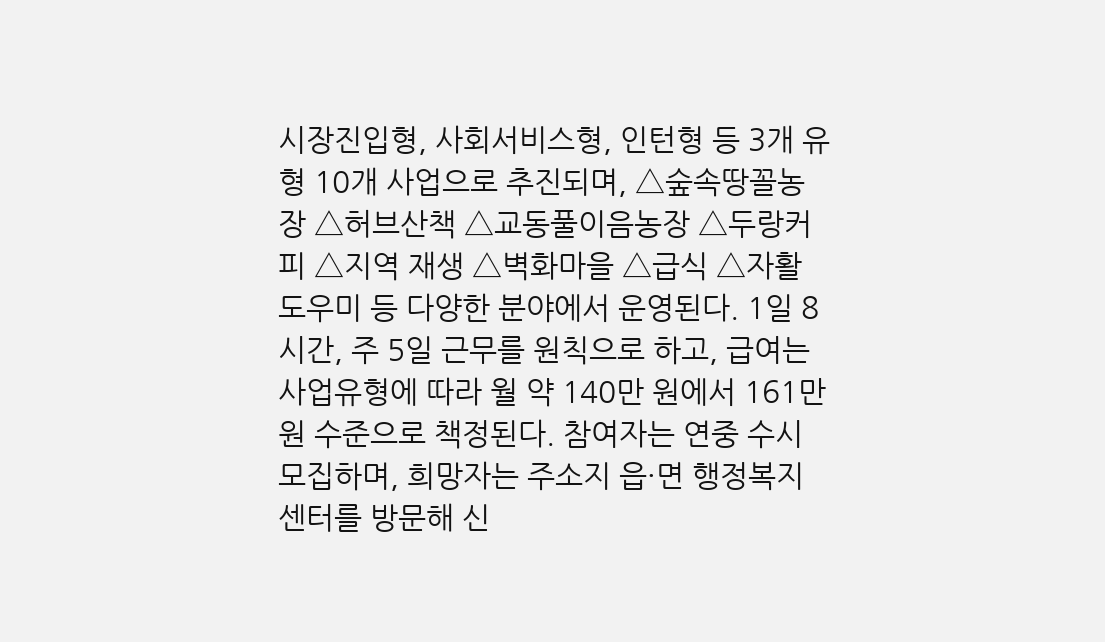시장진입형, 사회서비스형, 인턴형 등 3개 유형 10개 사업으로 추진되며, △숲속땅꼴농장 △허브산책 △교동풀이음농장 △두랑커피 △지역 재생 △벽화마을 △급식 △자활 도우미 등 다양한 분야에서 운영된다. 1일 8시간, 주 5일 근무를 원칙으로 하고, 급여는 사업유형에 따라 월 약 140만 원에서 161만 원 수준으로 책정된다. 참여자는 연중 수시 모집하며, 희망자는 주소지 읍·면 행정복지센터를 방문해 신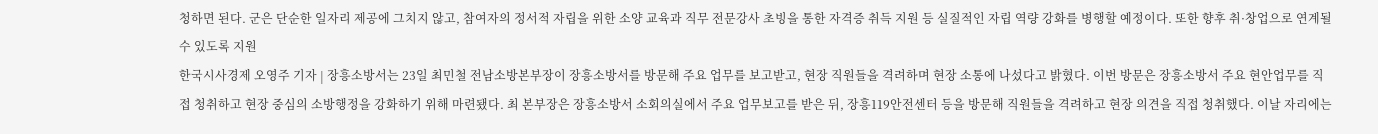청하면 된다. 군은 단순한 일자리 제공에 그치지 않고, 참여자의 정서적 자립을 위한 소양 교육과 직무 전문강사 초빙을 통한 자격증 취득 지원 등 실질적인 자립 역량 강화를 병행할 예정이다. 또한 향후 취·창업으로 연계될 수 있도록 지원
한국시사경제 오영주 기자 | 장흥소방서는 23일 최민철 전남소방본부장이 장흥소방서를 방문해 주요 업무를 보고받고, 현장 직원들을 격려하며 현장 소통에 나섰다고 밝혔다. 이번 방문은 장흥소방서 주요 현안업무를 직접 청취하고 현장 중심의 소방행정을 강화하기 위해 마련됐다. 최 본부장은 장흥소방서 소회의실에서 주요 업무보고를 받은 뒤, 장흥119안전센터 등을 방문해 직원들을 격려하고 현장 의견을 직접 청취했다. 이날 자리에는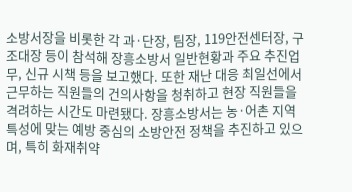소방서장을 비롯한 각 과·단장, 팀장, 119안전센터장, 구조대장 등이 참석해 장흥소방서 일반현황과 주요 추진업무, 신규 시책 등을 보고했다. 또한 재난 대응 최일선에서 근무하는 직원들의 건의사항을 청취하고 현장 직원들을 격려하는 시간도 마련됐다. 장흥소방서는 농·어촌 지역 특성에 맞는 예방 중심의 소방안전 정책을 추진하고 있으며, 특히 화재취약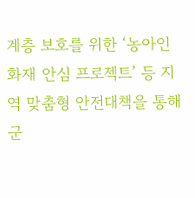계층 보호를 위한 ‘농아인 화재 안심 프로젝트’ 등 지역 맞춤형 안전대책을 통해 군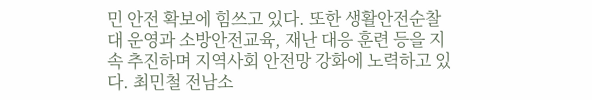민 안전 확보에 힘쓰고 있다. 또한 생활안전순찰대 운영과 소방안전교육, 재난 대응 훈련 등을 지속 추진하며 지역사회 안전망 강화에 노력하고 있다. 최민철 전남소